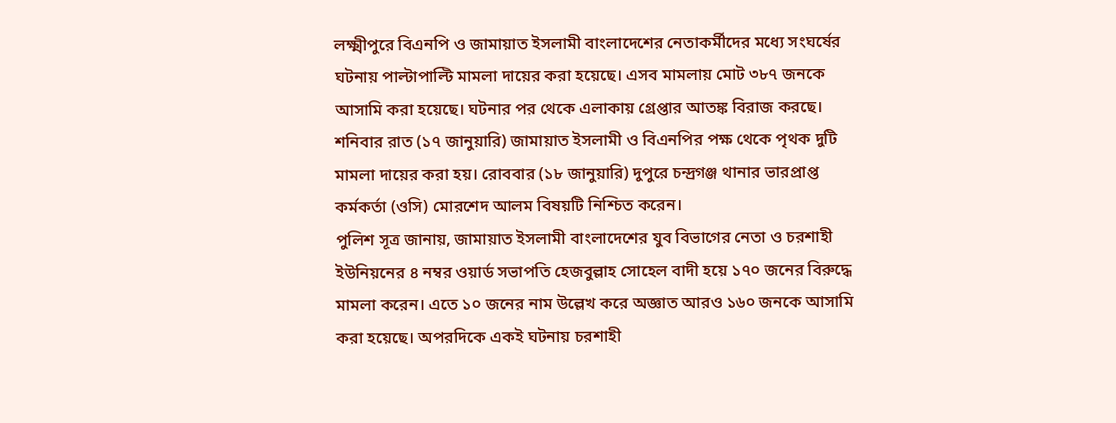লক্ষ্মীপুরে বিএনপি ও জামায়াত ইসলামী বাংলাদেশের নেতাকর্মীদের মধ্যে সংঘর্ষের ঘটনায় পাল্টাপাল্টি মামলা দায়ের করা হয়েছে। এসব মামলায় মোট ৩৮৭ জনকে আসামি করা হয়েছে। ঘটনার পর থেকে এলাকায় গ্রেপ্তার আতঙ্ক বিরাজ করছে।
শনিবার রাত (১৭ জানুয়ারি) জামায়াত ইসলামী ও বিএনপির পক্ষ থেকে পৃথক দুটি মামলা দায়ের করা হয়। রোববার (১৮ জানুয়ারি) দুপুরে চন্দ্রগঞ্জ থানার ভারপ্রাপ্ত কর্মকর্তা (ওসি) মোরশেদ আলম বিষয়টি নিশ্চিত করেন।
পুলিশ সূত্র জানায়, জামায়াত ইসলামী বাংলাদেশের যুব বিভাগের নেতা ও চরশাহী ইউনিয়নের ৪ নম্বর ওয়ার্ড সভাপতি হেজবুল্লাহ সোহেল বাদী হয়ে ১৭০ জনের বিরুদ্ধে মামলা করেন। এতে ১০ জনের নাম উল্লেখ করে অজ্ঞাত আরও ১৬০ জনকে আসামি করা হয়েছে। অপরদিকে একই ঘটনায় চরশাহী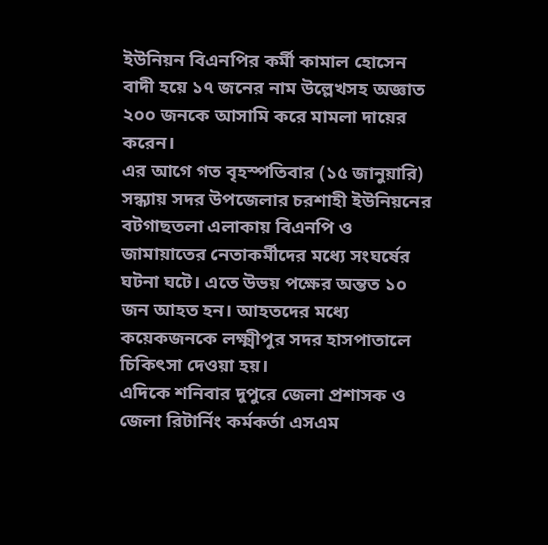ইউনিয়ন বিএনপির কর্মী কামাল হোসেন বাদী হয়ে ১৭ জনের নাম উল্লেখসহ অজ্ঞাত ২০০ জনকে আসামি করে মামলা দায়ের করেন।
এর আগে গত বৃহস্পতিবার (১৫ জানুয়ারি) সন্ধ্যায় সদর উপজেলার চরশাহী ইউনিয়নের বটগাছতলা এলাকায় বিএনপি ও জামায়াতের নেতাকর্মীদের মধ্যে সংঘর্ষের ঘটনা ঘটে। এতে উভয় পক্ষের অন্তত ১০ জন আহত হন। আহতদের মধ্যে কয়েকজনকে লক্ষ্মীপুর সদর হাসপাতালে চিকিৎসা দেওয়া হয়।
এদিকে শনিবার দুপুরে জেলা প্রশাসক ও জেলা রিটার্নিং কর্মকর্তা এসএম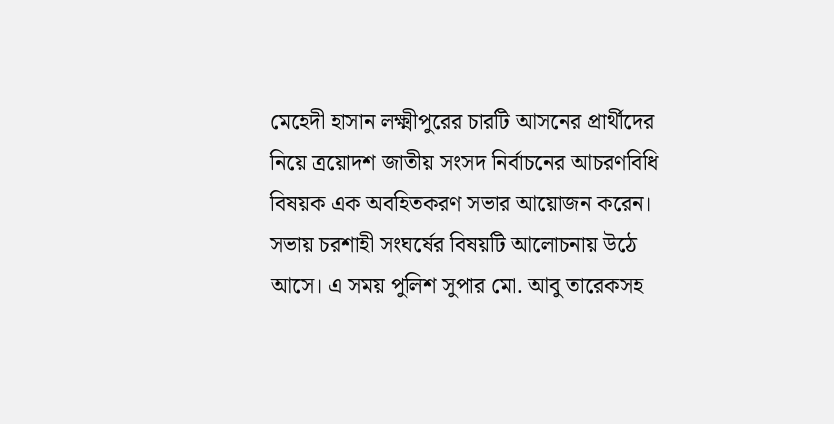মেহেদী হাসান লক্ষ্মীপুরের চারটি আসনের প্রার্থীদের নিয়ে ত্রয়োদশ জাতীয় সংসদ নির্বাচনের আচরণবিধি বিষয়ক এক অবহিতকরণ সভার আয়োজন করেন। সভায় চরশাহী সংঘর্ষের বিষয়টি আলোচনায় উঠে আসে। এ সময় পুলিশ সুপার মো. আবু তারেকসহ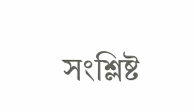সংশ্লিষ্ট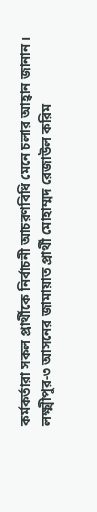কর্মকর্তারা সকল প্রার্থীকে নির্বাচনী আচরণবিধি মেনে চলার আহ্বান জানান।
লক্ষ্মীপুর-৩ আসনের জামায়াত প্রার্থী মোহাম্মদ রেজাউল করিম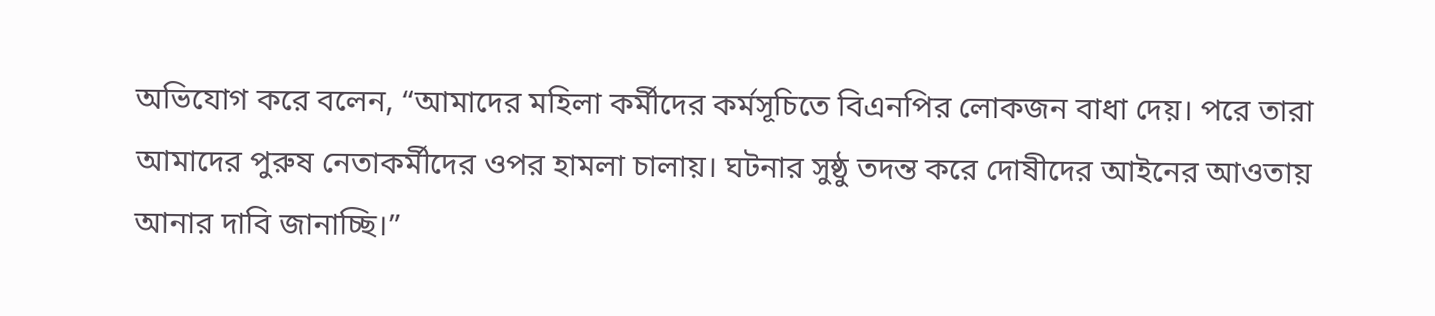অভিযোগ করে বলেন, “আমাদের মহিলা কর্মীদের কর্মসূচিতে বিএনপির লোকজন বাধা দেয়। পরে তারা আমাদের পুরুষ নেতাকর্মীদের ওপর হামলা চালায়। ঘটনার সুষ্ঠু তদন্ত করে দোষীদের আইনের আওতায় আনার দাবি জানাচ্ছি।”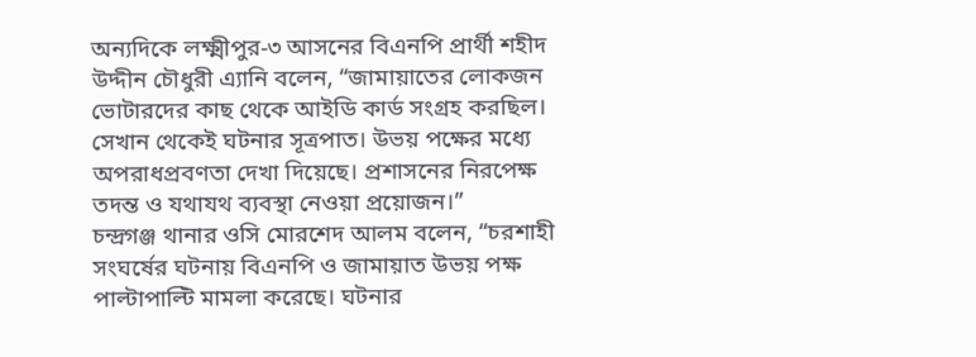অন্যদিকে লক্ষ্মীপুর-৩ আসনের বিএনপি প্রার্থী শহীদ উদ্দীন চৌধুরী এ্যানি বলেন, “জামায়াতের লোকজন ভোটারদের কাছ থেকে আইডি কার্ড সংগ্রহ করছিল। সেখান থেকেই ঘটনার সূত্রপাত। উভয় পক্ষের মধ্যে অপরাধপ্রবণতা দেখা দিয়েছে। প্রশাসনের নিরপেক্ষ তদন্ত ও যথাযথ ব্যবস্থা নেওয়া প্রয়োজন।”
চন্দ্রগঞ্জ থানার ওসি মোরশেদ আলম বলেন, “চরশাহী সংঘর্ষের ঘটনায় বিএনপি ও জামায়াত উভয় পক্ষ পাল্টাপাল্টি মামলা করেছে। ঘটনার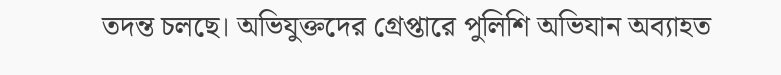তদন্ত চলছে। অভিযুক্তদের গ্রেপ্তারে পুলিশি অভিযান অব্যাহত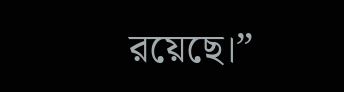রয়েছে।”